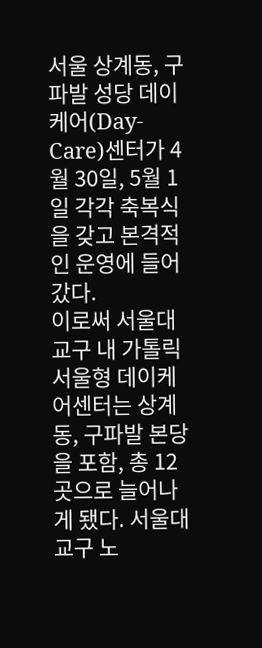서울 상계동, 구파발 성당 데이케어(Day-Care)센터가 4월 30일, 5월 1일 각각 축복식을 갖고 본격적인 운영에 들어갔다.
이로써 서울대교구 내 가톨릭 서울형 데이케어센터는 상계동, 구파발 본당을 포함, 총 12곳으로 늘어나게 됐다. 서울대교구 노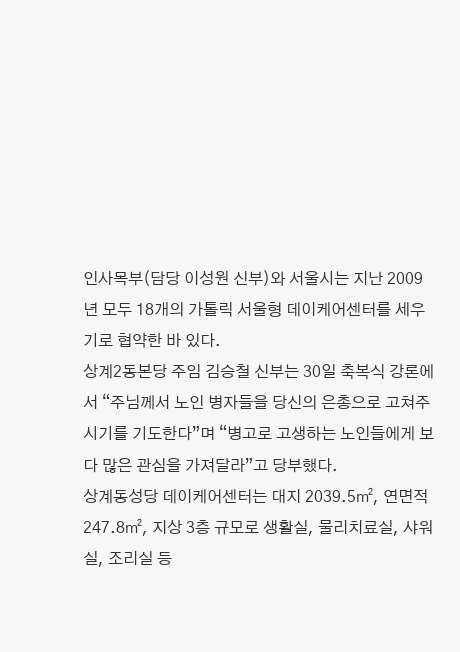인사목부(담당 이성원 신부)와 서울시는 지난 2009년 모두 18개의 가톨릭 서울형 데이케어센터를 세우기로 협약한 바 있다.
상계2동본당 주임 김승철 신부는 30일 축복식 강론에서 “주님께서 노인 병자들을 당신의 은총으로 고쳐주시기를 기도한다”며 “병고로 고생하는 노인들에게 보다 많은 관심을 가져달라”고 당부했다.
상계동성당 데이케어센터는 대지 2039.5㎡, 연면적 247.8㎡, 지상 3층 규모로 생활실, 물리치료실, 샤워실, 조리실 등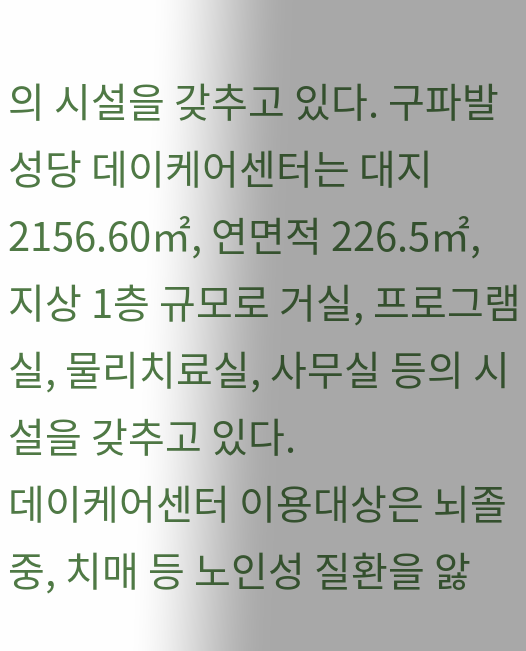의 시설을 갖추고 있다. 구파발성당 데이케어센터는 대지 2156.60㎡, 연면적 226.5㎡, 지상 1층 규모로 거실, 프로그램실, 물리치료실, 사무실 등의 시설을 갖추고 있다.
데이케어센터 이용대상은 뇌졸중, 치매 등 노인성 질환을 앓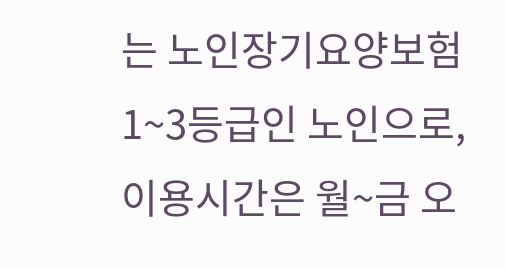는 노인장기요양보험 1~3등급인 노인으로, 이용시간은 월~금 오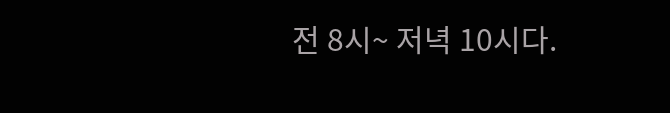전 8시~ 저녁 10시다.